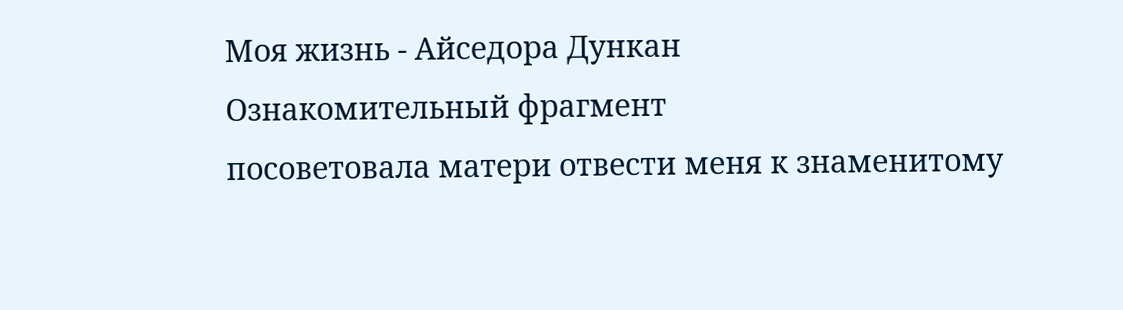Моя жизнь - Айседора Дункан
Ознакомительный фрагмент
посоветовала матери отвести меня к знаменитому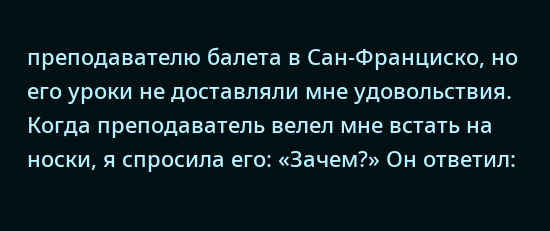преподавателю балета в Сан-Франциско, но его уроки не доставляли мне удовольствия. Когда преподаватель велел мне встать на носки, я спросила его: «Зачем?» Он ответил: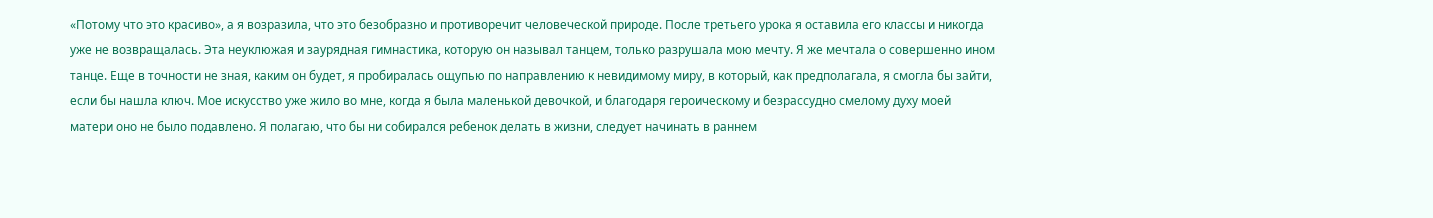«Потому что это красиво», а я возразила, что это безобразно и противоречит человеческой природе. После третьего урока я оставила его классы и никогда уже не возвращалась. Эта неуклюжая и заурядная гимнастика, которую он называл танцем, только разрушала мою мечту. Я же мечтала о совершенно ином танце. Еще в точности не зная, каким он будет, я пробиралась ощупью по направлению к невидимому миру, в который, как предполагала, я смогла бы зайти, если бы нашла ключ. Мое искусство уже жило во мне, когда я была маленькой девочкой, и благодаря героическому и безрассудно смелому духу моей матери оно не было подавлено. Я полагаю, что бы ни собирался ребенок делать в жизни, следует начинать в раннем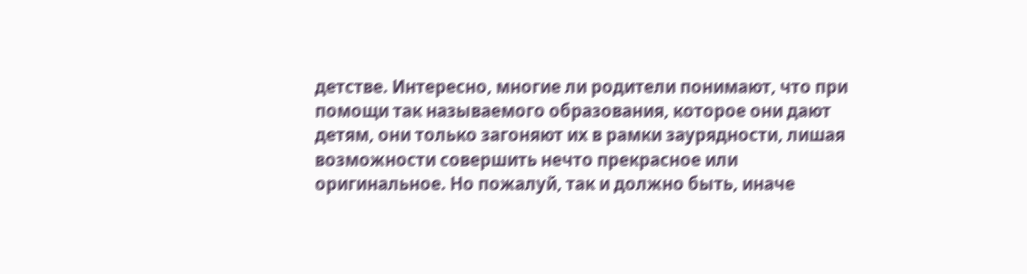детстве. Интересно, многие ли родители понимают, что при помощи так называемого образования, которое они дают детям, они только загоняют их в рамки заурядности, лишая возможности совершить нечто прекрасное или оригинальное. Но пожалуй, так и должно быть, иначе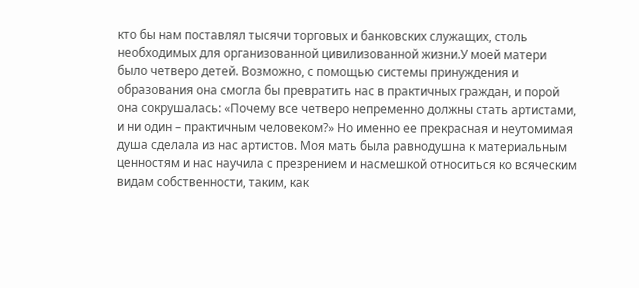кто бы нам поставлял тысячи торговых и банковских служащих, столь необходимых для организованной цивилизованной жизни.У моей матери было четверо детей. Возможно, с помощью системы принуждения и образования она смогла бы превратить нас в практичных граждан, и порой она сокрушалась: «Почему все четверо непременно должны стать артистами, и ни один – практичным человеком?» Но именно ее прекрасная и неутомимая душа сделала из нас артистов. Моя мать была равнодушна к материальным ценностям и нас научила с презрением и насмешкой относиться ко всяческим видам собственности, таким, как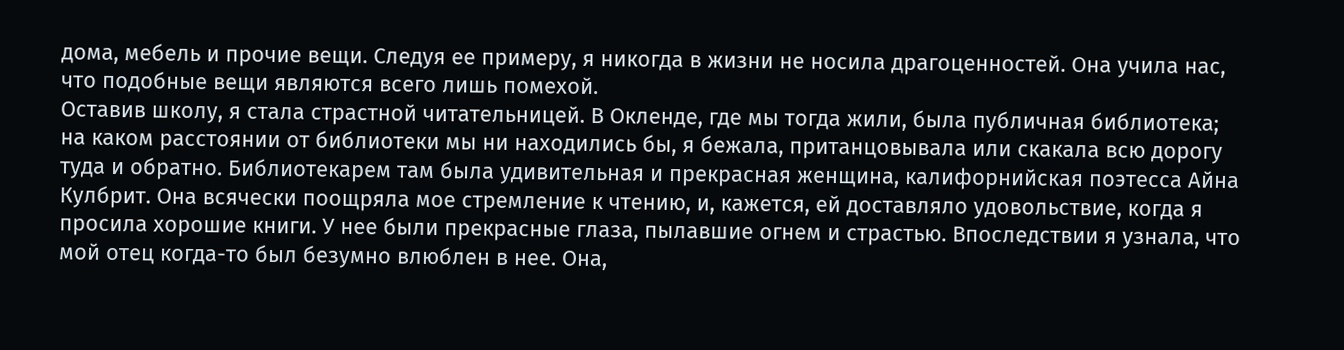дома, мебель и прочие вещи. Следуя ее примеру, я никогда в жизни не носила драгоценностей. Она учила нас, что подобные вещи являются всего лишь помехой.
Оставив школу, я стала страстной читательницей. В Окленде, где мы тогда жили, была публичная библиотека; на каком расстоянии от библиотеки мы ни находились бы, я бежала, пританцовывала или скакала всю дорогу туда и обратно. Библиотекарем там была удивительная и прекрасная женщина, калифорнийская поэтесса Айна Кулбрит. Она всячески поощряла мое стремление к чтению, и, кажется, ей доставляло удовольствие, когда я просила хорошие книги. У нее были прекрасные глаза, пылавшие огнем и страстью. Впоследствии я узнала, что мой отец когда-то был безумно влюблен в нее. Она,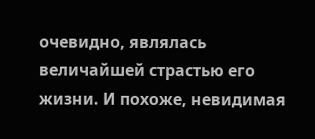очевидно, являлась величайшей страстью его жизни. И похоже, невидимая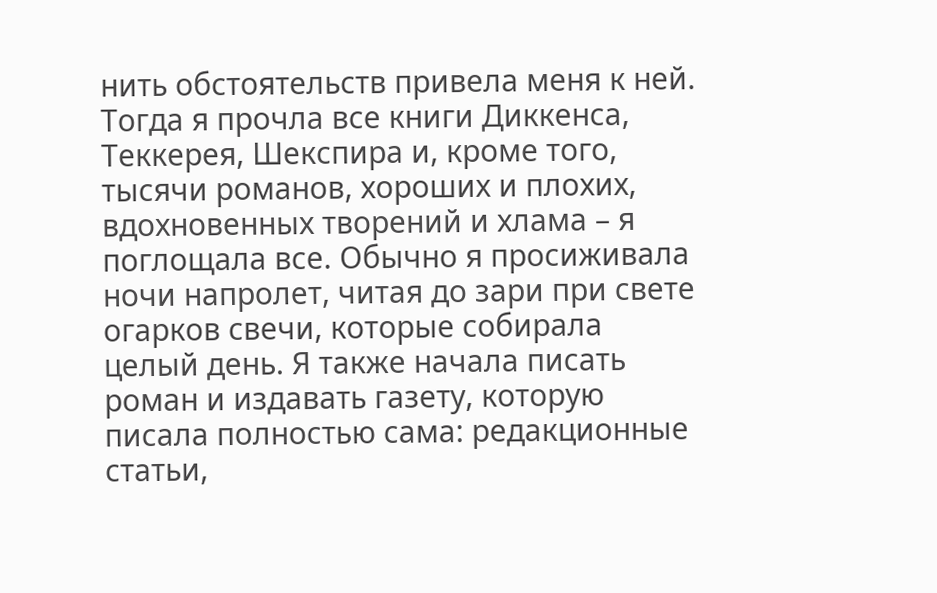нить обстоятельств привела меня к ней.
Тогда я прочла все книги Диккенса, Теккерея, Шекспира и, кроме того, тысячи романов, хороших и плохих, вдохновенных творений и хлама – я поглощала все. Обычно я просиживала ночи напролет, читая до зари при свете огарков свечи, которые собирала целый день. Я также начала писать роман и издавать газету, которую писала полностью сама: редакционные статьи,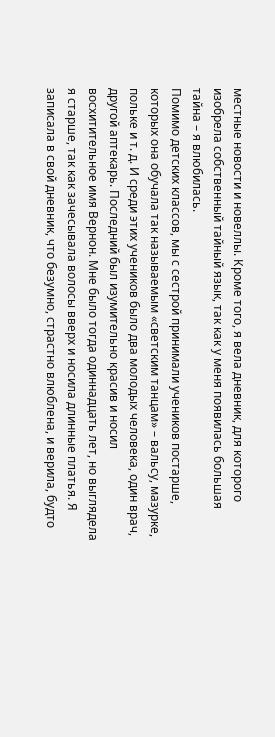местные новости и новеллы. Кроме того, я вела дневник, для которого изобрела собственный тайный язык, так как у меня появилась большая тайна – я влюбилась.
Помимо детских классов, мы с сестрой принимали учеников постарше, которых она обучала так называемым «светским танцам» – вальсу, мазурке, польке и т. д. И среди этих учеников было два молодых человека, один врач, другой аптекарь. Последний был изумительно красив и носил восхитительное имя Вернон. Мне было тогда одиннадцать лет, но выглядела я старше, так как зачесывала волосы вверх и носила длинные платья. Я записала в свой дневник, что безумно, страстно влюблена, и верила, будто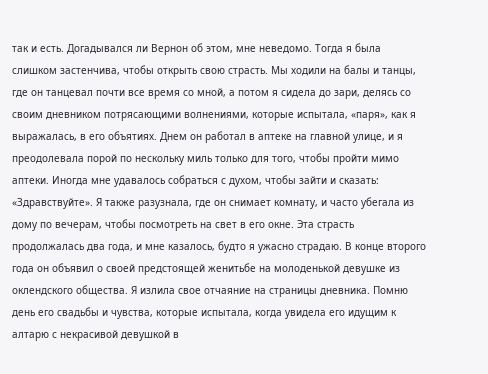так и есть. Догадывался ли Вернон об этом, мне неведомо. Тогда я была слишком застенчива, чтобы открыть свою страсть. Мы ходили на балы и танцы, где он танцевал почти все время со мной, а потом я сидела до зари, делясь со своим дневником потрясающими волнениями, которые испытала, «паря», как я выражалась, в его объятиях. Днем он работал в аптеке на главной улице, и я преодолевала порой по нескольку миль только для того, чтобы пройти мимо аптеки. Иногда мне удавалось собраться с духом, чтобы зайти и сказать: «Здравствуйте». Я также разузнала, где он снимает комнату, и часто убегала из дому по вечерам, чтобы посмотреть на свет в его окне. Эта страсть продолжалась два года, и мне казалось, будто я ужасно страдаю. В конце второго года он объявил о своей предстоящей женитьбе на молоденькой девушке из оклендского общества. Я излила свое отчаяние на страницы дневника. Помню день его свадьбы и чувства, которые испытала, когда увидела его идущим к алтарю с некрасивой девушкой в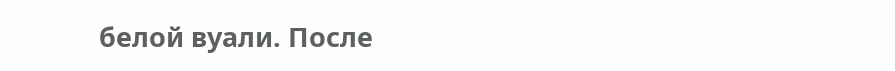белой вуали. После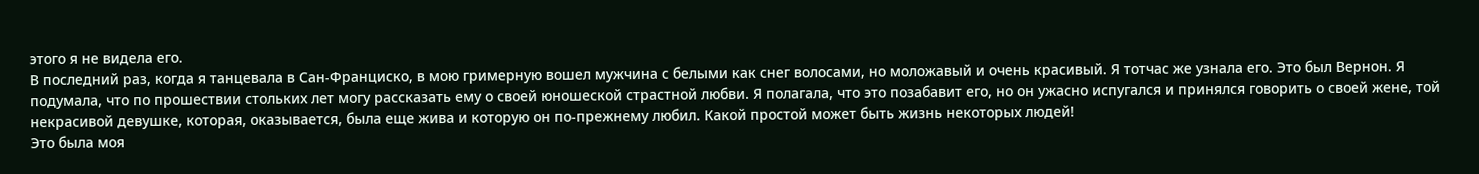этого я не видела его.
В последний раз, когда я танцевала в Сан-Франциско, в мою гримерную вошел мужчина с белыми как снег волосами, но моложавый и очень красивый. Я тотчас же узнала его. Это был Вернон. Я подумала, что по прошествии стольких лет могу рассказать ему о своей юношеской страстной любви. Я полагала, что это позабавит его, но он ужасно испугался и принялся говорить о своей жене, той некрасивой девушке, которая, оказывается, была еще жива и которую он по-прежнему любил. Какой простой может быть жизнь некоторых людей!
Это была моя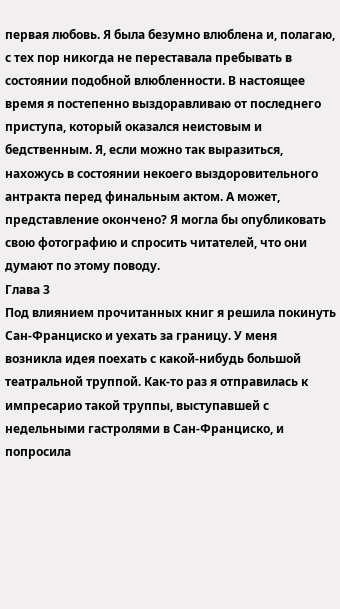первая любовь. Я была безумно влюблена и, полагаю, с тех пор никогда не переставала пребывать в состоянии подобной влюбленности. В настоящее время я постепенно выздоравливаю от последнего приступа, который оказался неистовым и бедственным. Я, если можно так выразиться, нахожусь в состоянии некоего выздоровительного антракта перед финальным актом. А может, представление окончено? Я могла бы опубликовать свою фотографию и спросить читателей, что они думают по этому поводу.
Глава 3
Под влиянием прочитанных книг я решила покинуть Сан-Франциско и уехать за границу. У меня возникла идея поехать с какой-нибудь большой театральной труппой. Как-то раз я отправилась к импресарио такой труппы, выступавшей с недельными гастролями в Сан-Франциско, и попросила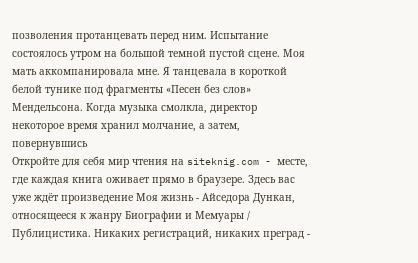позволения протанцевать перед ним. Испытание состоялось утром на большой темной пустой сцене. Моя мать аккомпанировала мне. Я танцевала в короткой белой тунике под фрагменты «Песен без слов» Мендельсона. Когда музыка смолкла, директор некоторое время хранил молчание, а затем, повернувшись
Откройте для себя мир чтения на siteknig.com - месте, где каждая книга оживает прямо в браузере. Здесь вас уже ждёт произведение Моя жизнь - Айседора Дункан, относящееся к жанру Биографии и Мемуары / Публицистика. Никаких регистраций, никаких преград -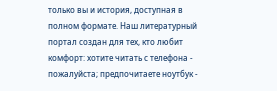только вы и история, доступная в полном формате. Наш литературный портал создан для тех, кто любит комфорт: хотите читать с телефона - пожалуйста; предпочитаете ноутбук -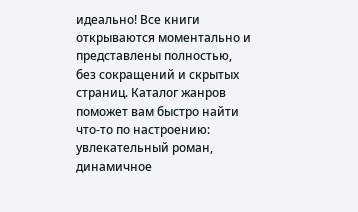идеально! Все книги открываются моментально и представлены полностью, без сокращений и скрытых страниц. Каталог жанров поможет вам быстро найти что-то по настроению: увлекательный роман, динамичное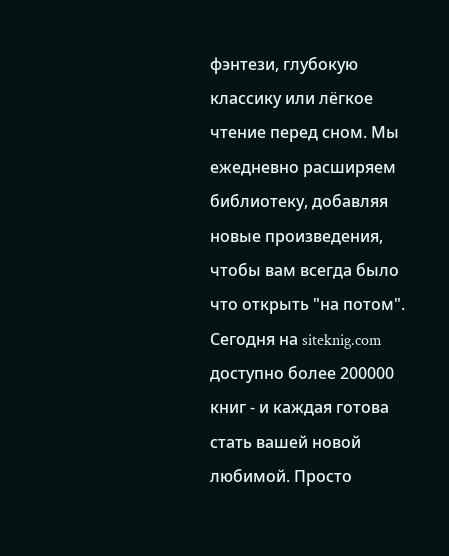фэнтези, глубокую классику или лёгкое чтение перед сном. Мы ежедневно расширяем библиотеку, добавляя новые произведения, чтобы вам всегда было что открыть "на потом". Сегодня на siteknig.com доступно более 200000 книг - и каждая готова стать вашей новой любимой. Просто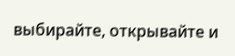выбирайте, открывайте и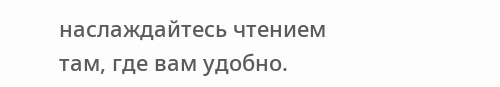наслаждайтесь чтением там, где вам удобно.